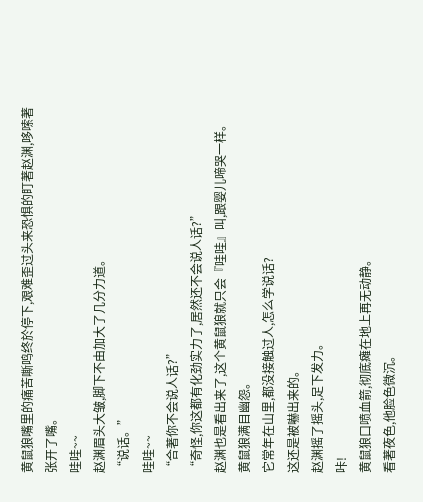黄鼠狼嘴里的痛苦嘶鸣终於停下,艰难歪过头来恐惧的盯著赵渊,哆嗦著张开了嘴。
哇哇~~
赵渊眉头大皱,脚下不由加大了几分力道。
“说话。”
哇哇~~
“合著你不会说人话?”
“奇怪,你这都有化劲实力了,居然还不会说人话?”
赵渊也是看出来了,这个黄鼠狼就只会『哇哇』叫,跟婴儿啼哭一样。
黄鼠狼满目幽怨。
它常年在山里,都没接触过人,怎么学说话?
这还是被嚇出来的。
赵渊摇了摇头,足下发力。
咔!
黄鼠狼口喷血箭,彻底瘫在地上再无动静。
看著夜色,他脸色微沉。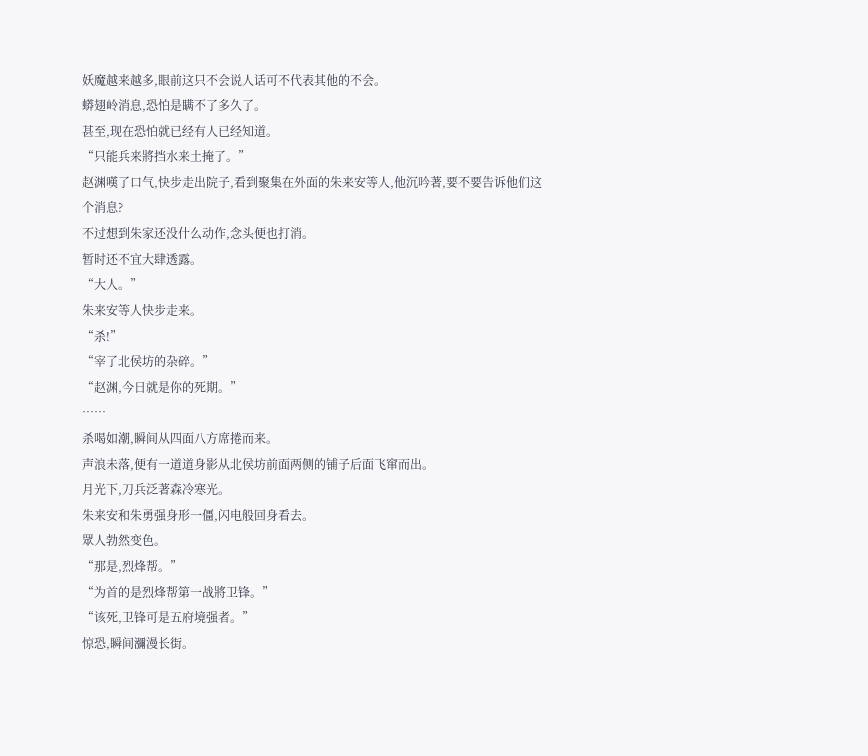妖魔越来越多,眼前这只不会说人话可不代表其他的不会。
蟒翅岭消息,恐怕是瞒不了多久了。
甚至,现在恐怕就已经有人已经知道。
“只能兵来將挡水来土掩了。”
赵渊嘆了口气,快步走出院子,看到聚集在外面的朱来安等人,他沉吟著,要不要告诉他们这个消息?
不过想到朱家还没什么动作,念头便也打消。
暂时还不宜大肆透露。
“大人。”
朱来安等人快步走来。
“杀!”
“宰了北侯坊的杂碎。”
“赵渊,今日就是你的死期。”
……
杀喝如潮,瞬间从四面八方席捲而来。
声浪未落,便有一道道身影从北侯坊前面两侧的铺子后面飞窜而出。
月光下,刀兵泛著森冷寒光。
朱来安和朱勇强身形一僵,闪电般回身看去。
眾人勃然变色。
“那是,烈烽帮。”
“为首的是烈烽帮第一战將卫锋。”
“该死,卫锋可是五府境强者。”
惊恐,瞬间瀰漫长街。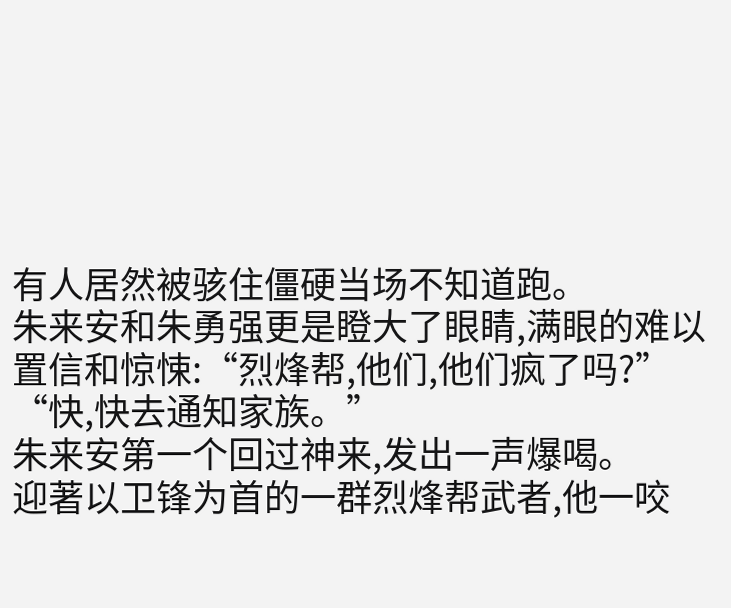有人居然被骇住僵硬当场不知道跑。
朱来安和朱勇强更是瞪大了眼睛,满眼的难以置信和惊悚:“烈烽帮,他们,他们疯了吗?”
“快,快去通知家族。”
朱来安第一个回过神来,发出一声爆喝。
迎著以卫锋为首的一群烈烽帮武者,他一咬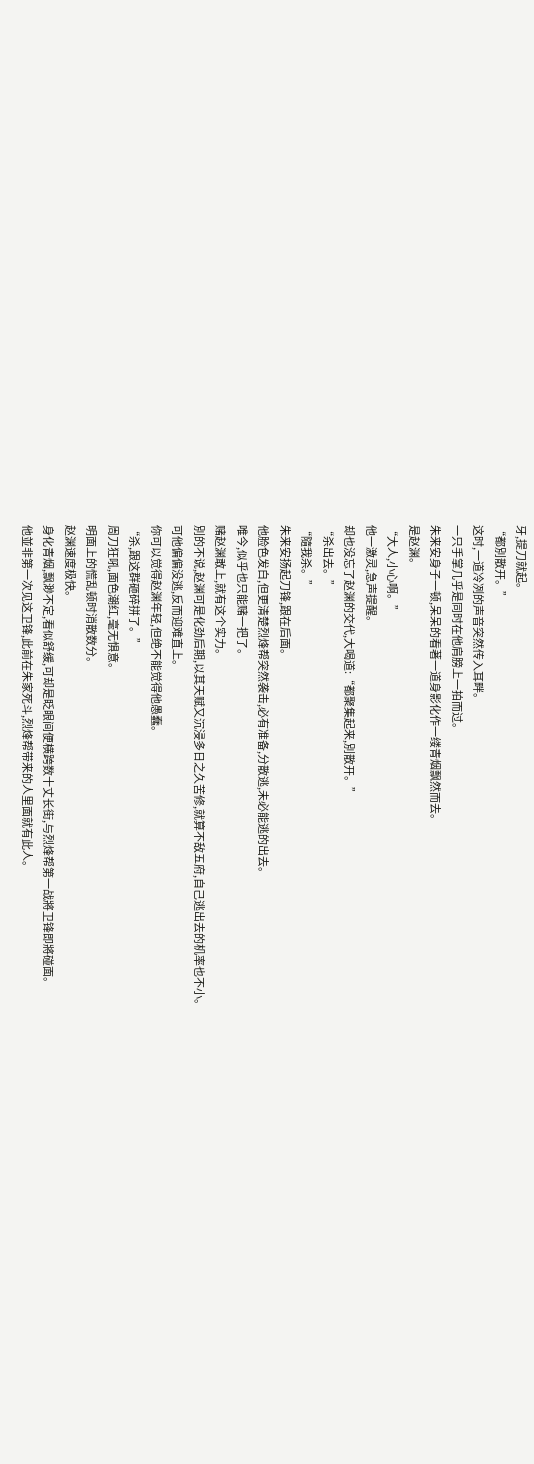牙,提刀就起。
“都別散开。”
这时,一道冷冽的声音突然传入耳畔。
一只手掌几乎是同时在他肩膀上一拍而过。
朱来安身子一顿,呆呆的看著一道身影化作一缕青烟飘然而去。
是赵渊。
“大人,小心啊。”
他一激灵,急声提醒。
却也没忘了赵渊的交代,大喝道:“都聚集起来,別散开。”
“杀出去。”
“隨我杀。”
朱来安扬起刀锋,跟在后面。
他脸色发白,但更清楚烈烽帮突然袭击,必有准备,分散逃,未必能逃的出去。
唯今,似乎也只能赌一把了。
赌赵渊敢上,就有这个实力。
別的不说,赵渊可是化劲后期,以其天赋又沉浸多日之久苦修,就算不敌五府,自己逃出去的机率也不小。
可他偏偏没逃,反而迎难直上。
你可以觉得赵渊年轻,但绝不能觉得他愚蠢。
“杀,跟这群砸碎拼了。”
周刀狂吼,面色潮红,毫无惧意。
明面上的慌乱顿时消散数分。
赵渊速度极快。
身化青烟,飘渺不定,看似舒缓,可却是眨眼间便横跨数十丈长街,与烈烽帮第一战將卫锋即將碰面。
他並非第一次见这卫锋,此前在朱家死斗,烈烽帮带来的人里面就有此人。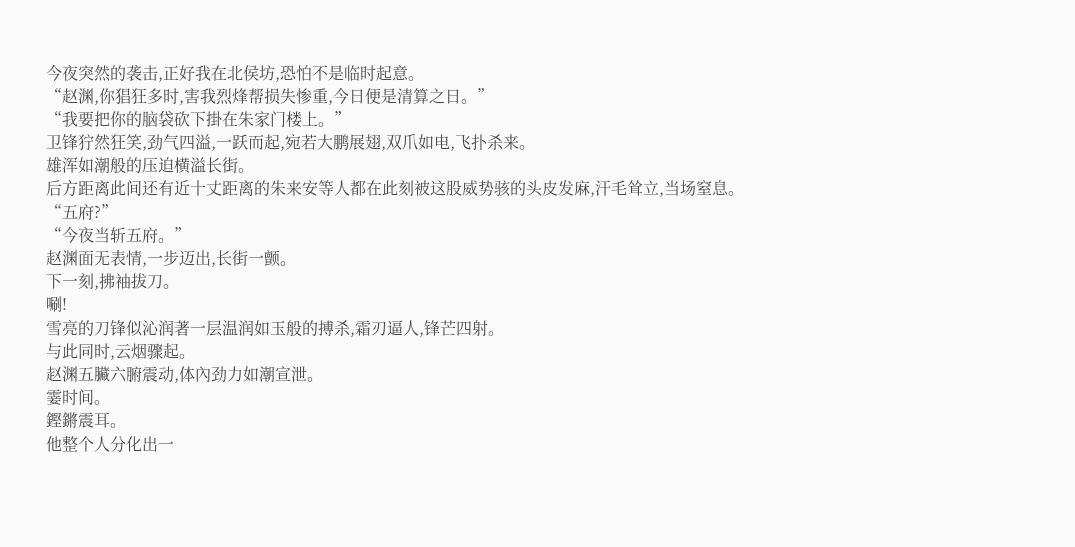今夜突然的袭击,正好我在北侯坊,恐怕不是临时起意。
“赵渊,你猖狂多时,害我烈烽帮损失惨重,今日便是清算之日。”
“我要把你的脑袋砍下掛在朱家门楼上。”
卫锋狞然狂笑,劲气四溢,一跃而起,宛若大鹏展翅,双爪如电,飞扑杀来。
雄浑如潮般的压迫横溢长街。
后方距离此间还有近十丈距离的朱来安等人都在此刻被这股威势骇的头皮发麻,汗毛耸立,当场窒息。
“五府?”
“今夜当斩五府。”
赵渊面无表情,一步迈出,长街一颤。
下一刻,拂袖拔刀。
唰!
雪亮的刀锋似沁润著一层温润如玉般的搏杀,霜刃逼人,锋芒四射。
与此同时,云烟骤起。
赵渊五臟六腑震动,体內劲力如潮宣泄。
霎时间。
鏗鏘震耳。
他整个人分化出一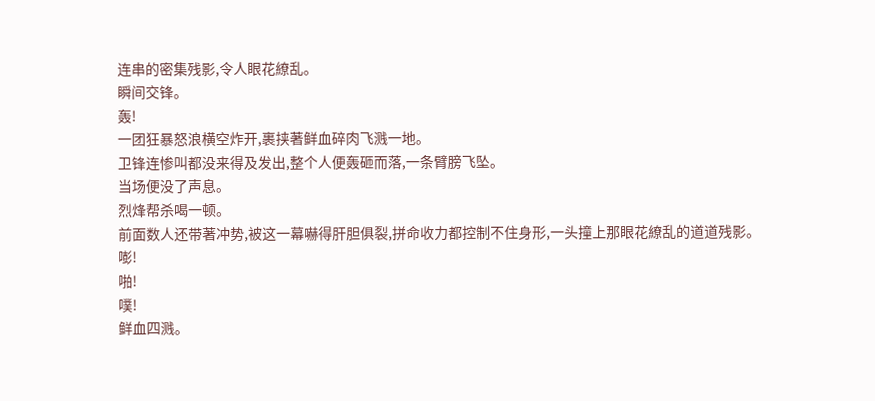连串的密集残影,令人眼花繚乱。
瞬间交锋。
轰!
一团狂暴怒浪横空炸开,裹挟著鲜血碎肉飞溅一地。
卫锋连惨叫都没来得及发出,整个人便轰砸而落,一条臂膀飞坠。
当场便没了声息。
烈烽帮杀喝一顿。
前面数人还带著冲势,被这一幕嚇得肝胆俱裂,拼命收力都控制不住身形,一头撞上那眼花繚乱的道道残影。
嘭!
啪!
噗!
鲜血四溅。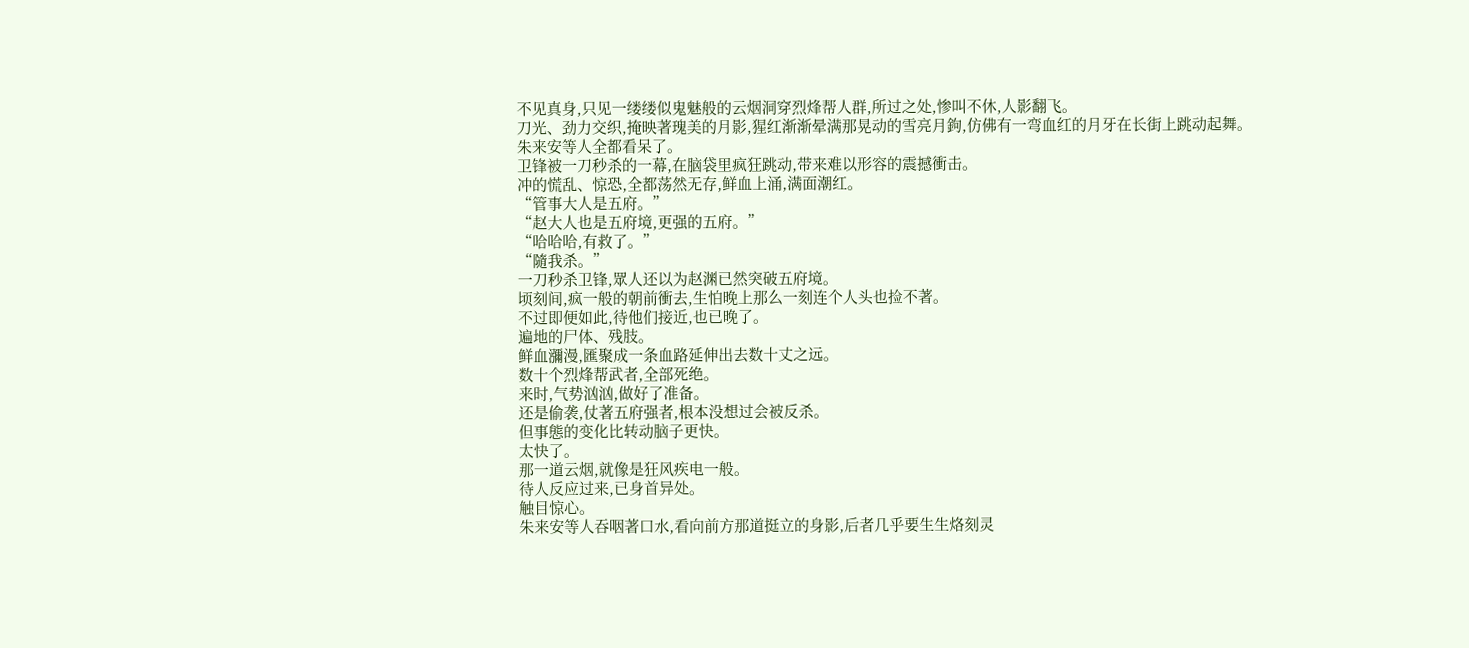不见真身,只见一缕缕似鬼魅般的云烟洞穿烈烽帮人群,所过之处,惨叫不休,人影翻飞。
刀光、劲力交织,掩映著瑰美的月影,猩红渐渐晕满那晃动的雪亮月鉤,仿佛有一弯血红的月牙在长街上跳动起舞。
朱来安等人全都看呆了。
卫锋被一刀秒杀的一幕,在脑袋里疯狂跳动,带来难以形容的震撼衝击。
冲的慌乱、惊恐,全都荡然无存,鲜血上涌,满面潮红。
“管事大人是五府。”
“赵大人也是五府境,更强的五府。”
“哈哈哈,有救了。”
“隨我杀。”
一刀秒杀卫锋,眾人还以为赵渊已然突破五府境。
顷刻间,疯一般的朝前衝去,生怕晚上那么一刻连个人头也捡不著。
不过即便如此,待他们接近,也已晚了。
遍地的尸体、残肢。
鲜血瀰漫,匯聚成一条血路延伸出去数十丈之远。
数十个烈烽帮武者,全部死绝。
来时,气势汹汹,做好了准备。
还是偷袭,仗著五府强者,根本没想过会被反杀。
但事態的变化比转动脑子更快。
太快了。
那一道云烟,就像是狂风疾电一般。
待人反应过来,已身首异处。
触目惊心。
朱来安等人吞咽著口水,看向前方那道挺立的身影,后者几乎要生生烙刻灵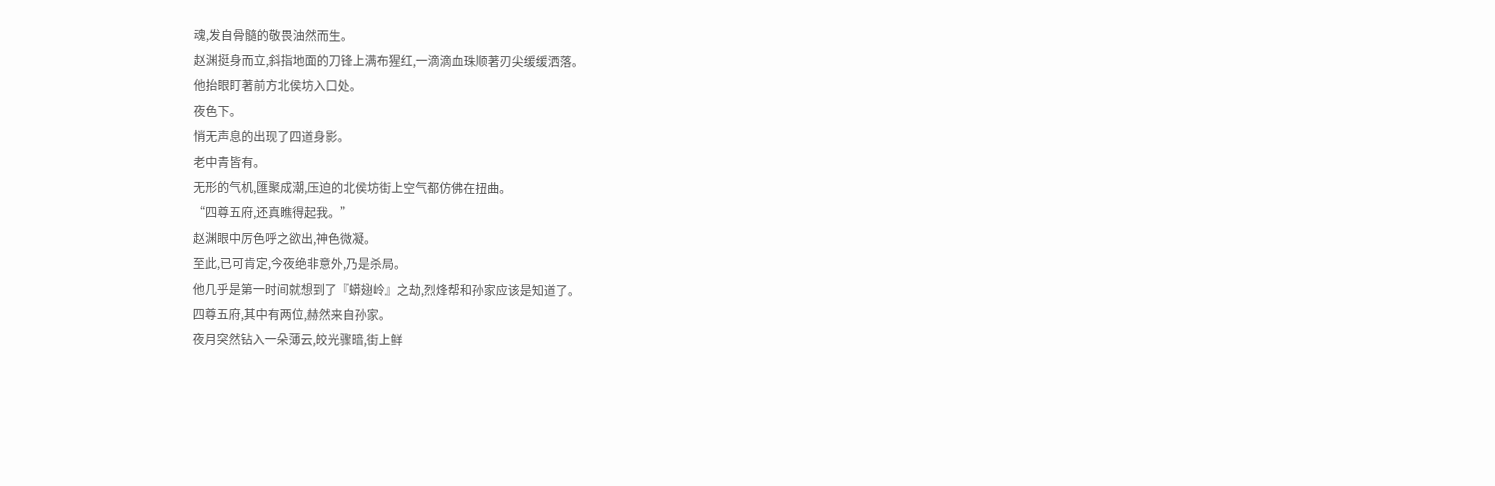魂,发自骨髓的敬畏油然而生。
赵渊挺身而立,斜指地面的刀锋上满布猩红,一滴滴血珠顺著刃尖缓缓洒落。
他抬眼盯著前方北侯坊入口处。
夜色下。
悄无声息的出现了四道身影。
老中青皆有。
无形的气机,匯聚成潮,压迫的北侯坊街上空气都仿佛在扭曲。
“四尊五府,还真瞧得起我。”
赵渊眼中厉色呼之欲出,神色微凝。
至此,已可肯定,今夜绝非意外,乃是杀局。
他几乎是第一时间就想到了『蟒翅岭』之劫,烈烽帮和孙家应该是知道了。
四尊五府,其中有两位,赫然来自孙家。
夜月突然钻入一朵薄云,皎光骤暗,街上鲜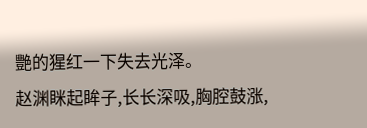艷的猩红一下失去光泽。
赵渊眯起眸子,长长深吸,胸腔鼓涨,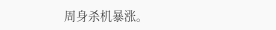周身杀机暴涨。